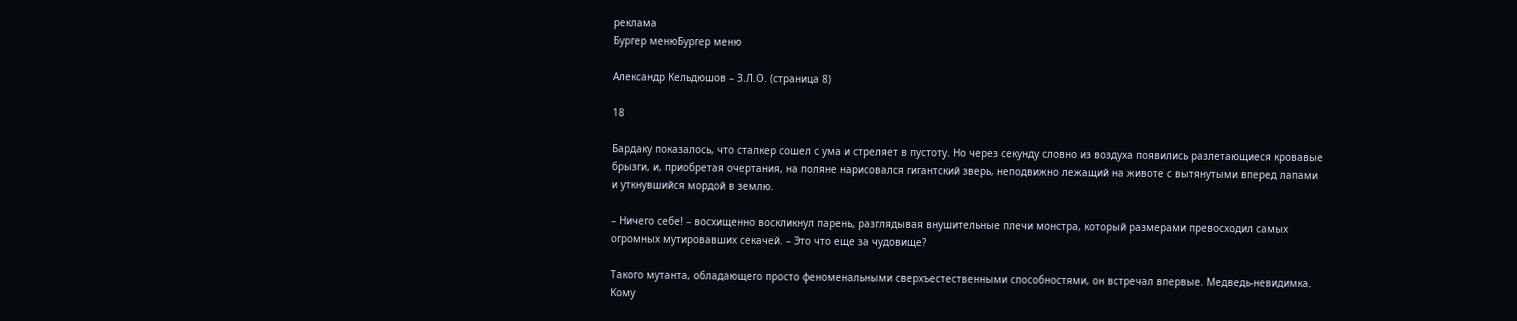реклама
Бургер менюБургер меню

Александр Кельдюшов – З.Л.О. (страница 8)

18

Бардаку показалось, что сталкер сошел с ума и стреляет в пустоту. Но через секунду словно из воздуха появились разлетающиеся кровавые брызги, и, приобретая очертания, на поляне нарисовался гигантский зверь, неподвижно лежащий на животе с вытянутыми вперед лапами и уткнувшийся мордой в землю.

– Ничего себе! – восхищенно воскликнул парень, разглядывая внушительные плечи монстра, который размерами превосходил самых огромных мутировавших секачей. – Это что еще за чудовище?

Такого мутанта, обладающего просто феноменальными сверхъестественными способностями, он встречал впервые. Медведь-невидимка. Кому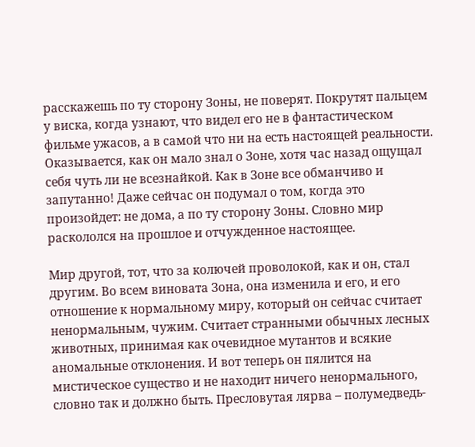расскажешь по ту сторону Зоны, не поверят. Покрутят пальцем у виска, когда узнают, что видел его не в фантастическом фильме ужасов, а в самой что ни на есть настоящей реальности. Оказывается, как он мало знал о Зоне, хотя час назад ощущал себя чуть ли не всезнайкой. Как в Зоне все обманчиво и запутанно! Даже сейчас он подумал о том, когда это произойдет: не дома, а по ту сторону Зоны. Словно мир раскололся на прошлое и отчужденное настоящее.

Мир другой, тот, что за колючей проволокой, как и он, стал другим. Во всем виновата Зона, она изменила и его, и его отношение к нормальному миру, который он сейчас считает ненормальным, чужим. Считает странными обычных лесных животных, принимая как очевидное мутантов и всякие аномальные отклонения. И вот теперь он пялится на мистическое существо и не находит ничего ненормального, словно так и должно быть. Пресловутая лярва – полумедведь-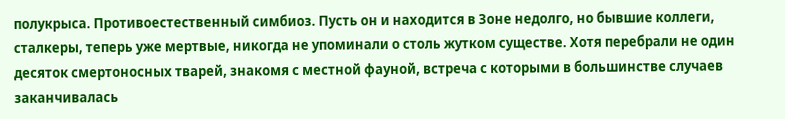полукрыса. Противоестественный симбиоз. Пусть он и находится в Зоне недолго, но бывшие коллеги, сталкеры, теперь уже мертвые, никогда не упоминали о столь жутком существе. Хотя перебрали не один десяток смертоносных тварей, знакомя с местной фауной, встреча с которыми в большинстве случаев заканчивалась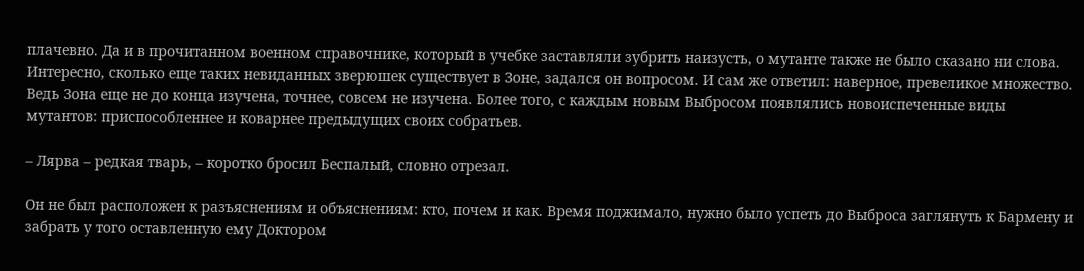плачевно. Да и в прочитанном военном справочнике, который в учебке заставляли зубрить наизусть, о мутанте также не было сказано ни слова. Интересно, сколько еще таких невиданных зверюшек существует в Зоне, задался он вопросом. И сам же ответил: наверное, превеликое множество. Ведь Зона еще не до конца изучена, точнее, совсем не изучена. Более того, с каждым новым Выбросом появлялись новоиспеченные виды мутантов: приспособленнее и коварнее предыдущих своих собратьев.

– Лярва – редкая тварь, – коротко бросил Беспалый, словно отрезал.

Он не был расположен к разъяснениям и объяснениям: кто, почем и как. Время поджимало, нужно было успеть до Выброса заглянуть к Бармену и забрать у того оставленную ему Доктором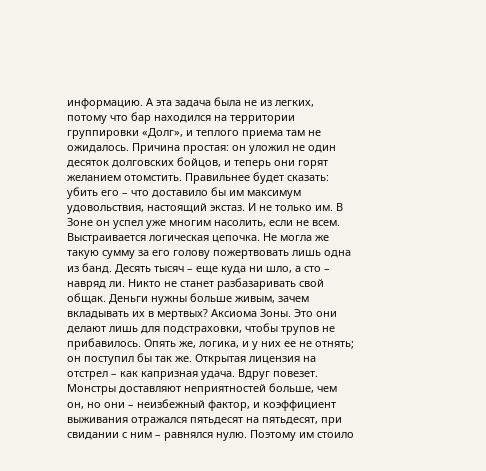информацию. А эта задача была не из легких, потому что бар находился на территории группировки «Долг», и теплого приема там не ожидалось. Причина простая: он уложил не один десяток долговских бойцов, и теперь они горят желанием отомстить. Правильнее будет сказать: убить его – что доставило бы им максимум удовольствия, настоящий экстаз. И не только им. В Зоне он успел уже многим насолить, если не всем. Выстраивается логическая цепочка. Не могла же такую сумму за его голову пожертвовать лишь одна из банд. Десять тысяч – еще куда ни шло, а сто – навряд ли. Никто не станет разбазаривать свой общак. Деньги нужны больше живым, зачем вкладывать их в мертвых? Аксиома Зоны. Это они делают лишь для подстраховки, чтобы трупов не прибавилось. Опять же, логика, и у них ее не отнять; он поступил бы так же. Открытая лицензия на отстрел – как капризная удача. Вдруг повезет. Монстры доставляют неприятностей больше, чем он, но они – неизбежный фактор, и коэффициент выживания отражался пятьдесят на пятьдесят, при свидании с ним – равнялся нулю. Поэтому им стоило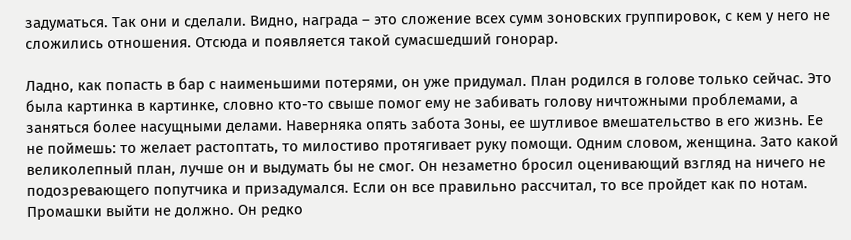задуматься. Так они и сделали. Видно, награда – это сложение всех сумм зоновских группировок, с кем у него не сложились отношения. Отсюда и появляется такой сумасшедший гонорар.

Ладно, как попасть в бар с наименьшими потерями, он уже придумал. План родился в голове только сейчас. Это была картинка в картинке, словно кто-то свыше помог ему не забивать голову ничтожными проблемами, а заняться более насущными делами. Наверняка опять забота Зоны, ее шутливое вмешательство в его жизнь. Ее не поймешь: то желает растоптать, то милостиво протягивает руку помощи. Одним словом, женщина. Зато какой великолепный план, лучше он и выдумать бы не смог. Он незаметно бросил оценивающий взгляд на ничего не подозревающего попутчика и призадумался. Если он все правильно рассчитал, то все пройдет как по нотам. Промашки выйти не должно. Он редко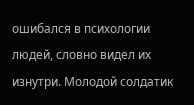ошибался в психологии людей, словно видел их изнутри. Молодой солдатик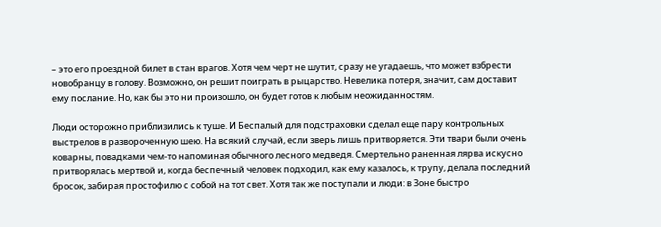– это его проездной билет в стан врагов. Хотя чем черт не шутит, сразу не угадаешь, что может взбрести новобранцу в голову. Возможно, он решит поиграть в рыцарство. Невелика потеря, значит, сам доставит ему послание. Но, как бы это ни произошло, он будет готов к любым неожиданностям.

Люди осторожно приблизились к туше. И Беспалый для подстраховки сделал еще пару контрольных выстрелов в развороченную шею. На всякий случай, если зверь лишь притворяется. Эти твари были очень коварны, повадками чем-то напоминая обычного лесного медведя. Смертельно раненная лярва искусно притворялась мертвой и, когда беспечный человек подходил, как ему казалось, к трупу, делала последний бросок, забирая простофилю с собой на тот свет. Хотя так же поступали и люди: в Зоне быстро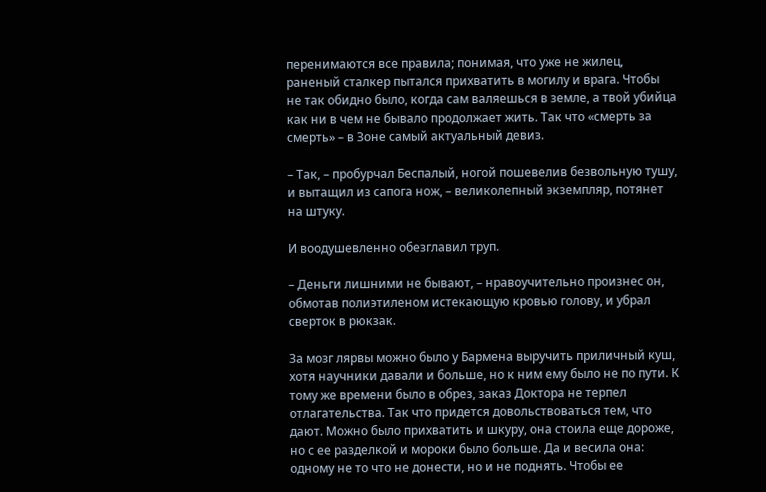перенимаются все правила; понимая, что уже не жилец, раненый сталкер пытался прихватить в могилу и врага. Чтобы не так обидно было, когда сам валяешься в земле, а твой убийца как ни в чем не бывало продолжает жить. Так что «смерть за смерть» – в Зоне самый актуальный девиз.

– Так, – пробурчал Беспалый, ногой пошевелив безвольную тушу, и вытащил из сапога нож, – великолепный экземпляр, потянет на штуку.

И воодушевленно обезглавил труп.

– Деньги лишними не бывают, – нравоучительно произнес он, обмотав полиэтиленом истекающую кровью голову, и убрал сверток в рюкзак.

За мозг лярвы можно было у Бармена выручить приличный куш, хотя научники давали и больше, но к ним ему было не по пути. К тому же времени было в обрез, заказ Доктора не терпел отлагательства. Так что придется довольствоваться тем, что дают. Можно было прихватить и шкуру, она стоила еще дороже, но с ее разделкой и мороки было больше. Да и весила она: одному не то что не донести, но и не поднять. Чтобы ее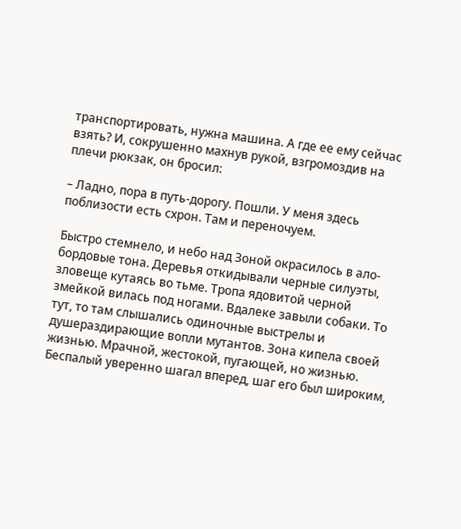транспортировать, нужна машина. А где ее ему сейчас взять? И, сокрушенно махнув рукой, взгромоздив на плечи рюкзак, он бросил:

– Ладно, пора в путь-дорогу. Пошли. У меня здесь поблизости есть схрон. Там и переночуем.

Быстро стемнело, и небо над Зоной окрасилось в ало-бордовые тона. Деревья откидывали черные силуэты, зловеще кутаясь во тьме. Тропа ядовитой черной змейкой вилась под ногами. Вдалеке завыли собаки. То тут, то там слышались одиночные выстрелы и душераздирающие вопли мутантов. Зона кипела своей жизнью. Мрачной, жестокой, пугающей, но жизнью. Беспалый уверенно шагал вперед, шаг его был широким,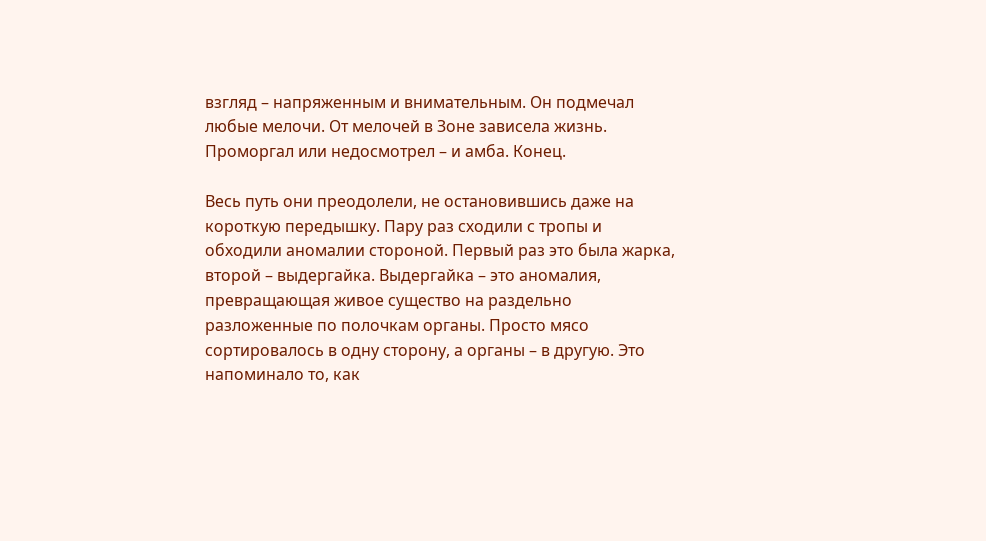взгляд – напряженным и внимательным. Он подмечал любые мелочи. От мелочей в Зоне зависела жизнь. Проморгал или недосмотрел – и амба. Конец.

Весь путь они преодолели, не остановившись даже на короткую передышку. Пару раз сходили с тропы и обходили аномалии стороной. Первый раз это была жарка, второй – выдергайка. Выдергайка – это аномалия, превращающая живое существо на раздельно разложенные по полочкам органы. Просто мясо сортировалось в одну сторону, а органы – в другую. Это напоминало то, как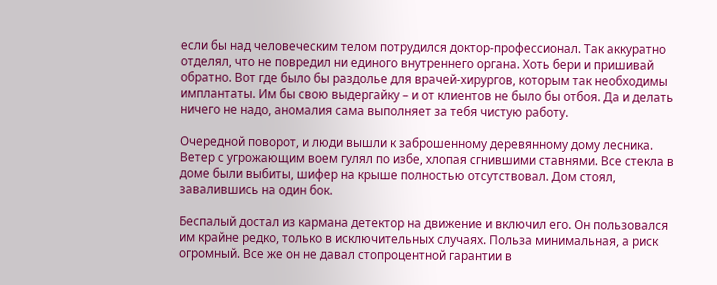если бы над человеческим телом потрудился доктор-профессионал. Так аккуратно отделял, что не повредил ни единого внутреннего органа. Хоть бери и пришивай обратно. Вот где было бы раздолье для врачей-хирургов, которым так необходимы имплантаты. Им бы свою выдергайку – и от клиентов не было бы отбоя. Да и делать ничего не надо, аномалия сама выполняет за тебя чистую работу.

Очередной поворот, и люди вышли к заброшенному деревянному дому лесника. Ветер с угрожающим воем гулял по избе, хлопая сгнившими ставнями. Все стекла в доме были выбиты, шифер на крыше полностью отсутствовал. Дом стоял, завалившись на один бок.

Беспалый достал из кармана детектор на движение и включил его. Он пользовался им крайне редко, только в исключительных случаях. Польза минимальная, а риск огромный. Все же он не давал стопроцентной гарантии в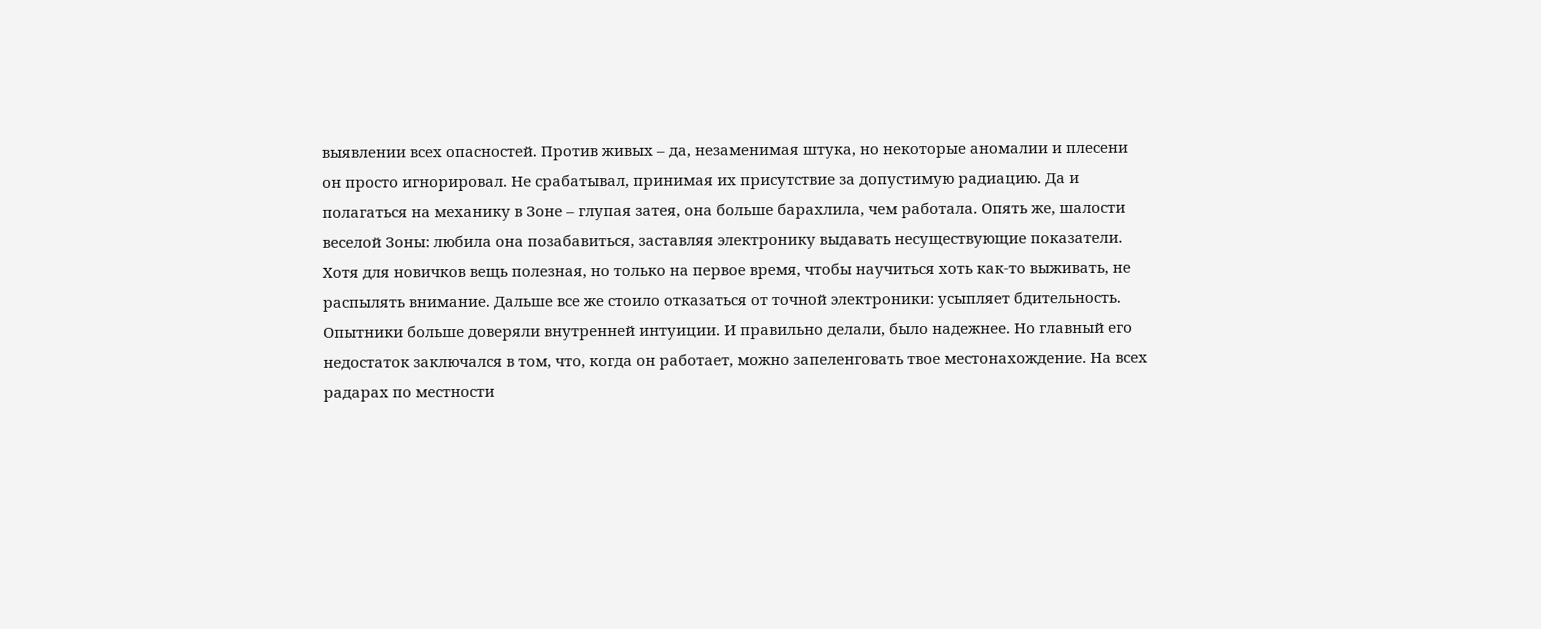выявлении всех опасностей. Против живых – да, незаменимая штука, но некоторые аномалии и плесени он просто игнорировал. Не срабатывал, принимая их присутствие за допустимую радиацию. Да и полагаться на механику в Зоне – глупая затея, она больше барахлила, чем работала. Опять же, шалости веселой Зоны: любила она позабавиться, заставляя электронику выдавать несуществующие показатели. Хотя для новичков вещь полезная, но только на первое время, чтобы научиться хоть как-то выживать, не распылять внимание. Дальше все же стоило отказаться от точной электроники: усыпляет бдительность. Опытники больше доверяли внутренней интуиции. И правильно делали, было надежнее. Но главный его недостаток заключался в том, что, когда он работает, можно запеленговать твое местонахождение. На всех радарах по местности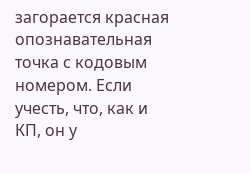загорается красная опознавательная точка с кодовым номером. Если учесть, что, как и КП, он у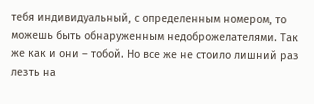тебя индивидуальный, с определенным номером, то можешь быть обнаруженным недоброжелателями. Так же как и они – тобой. Но все же не стоило лишний раз лезть на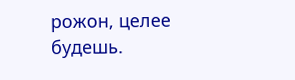рожон, целее будешь.